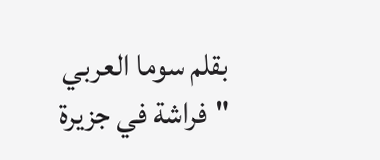بقلم سوما العربي "فراشة في جزيرة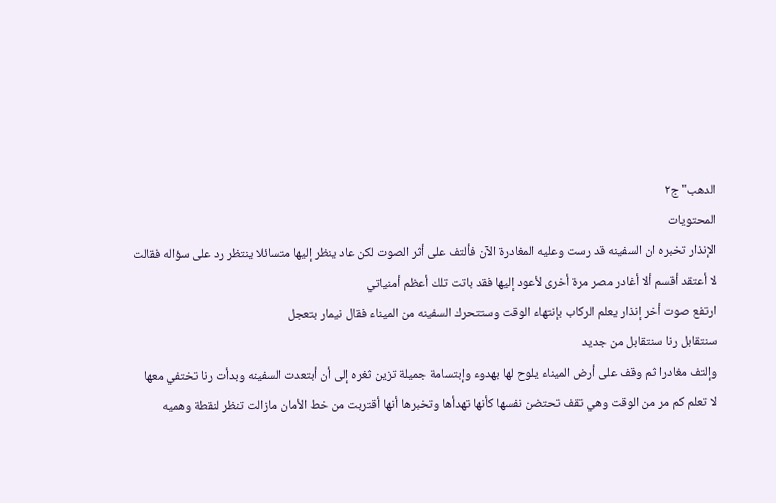الدهب"ج٢
المحتويات
الإنذار تخبره ان السفينه قد رست وعليه المغادرة الآن فألتف على أثر الصوت لكن عاد ينظر إليها متسائلا ينتظر رد على سؤاله فقالت
لا أعتقد أقسم ألا أغادر مصر مرة أخرى لأعود إليها فقد باتت تلك أعظم أمنياتي
ارتفع صوت أخر إنذار يعلم الركاب بإنتهاء الوقت وستتحرك السفينه من الميناء فقال نيمار بتعجل
سنتقابل رنا سنتقابل من جديد
وإلتف مغادرا ثم وقف على أرض الميناء يلوح لها بهدوء وإبتسامة جميلة تزين ثغره إلى أن أبتعدت السفينه وبدأت رنا تختفي معها
لا تعلم كم مر من الوقت وهي تقف تحتضن نفسها كأنها تهدأها وتخبرها أنها أقتربت من خط الأمان مازالت تنظر لنقطة وهميه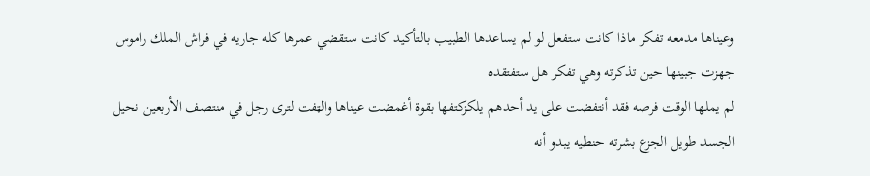وعيناها مدمعه تفكر ماذا كانت ستفعل لو لم يساعدها الطبيب بالتأكيد كانت ستقضي عمرها كله جاريه في فراش الملك راموس
جهزت جبينها حين تذكرته وهي تفكر هل ستفتقده
لم يملها الوقت فرصه فقد أنتفضت على يد أحدهم يلكزكتفها بقوة أغمضت عيناها والټفت لترى رجل في منتصف الأربعين نحيل الجسد طويل الجزع بشرته حنطيه يبدو أنه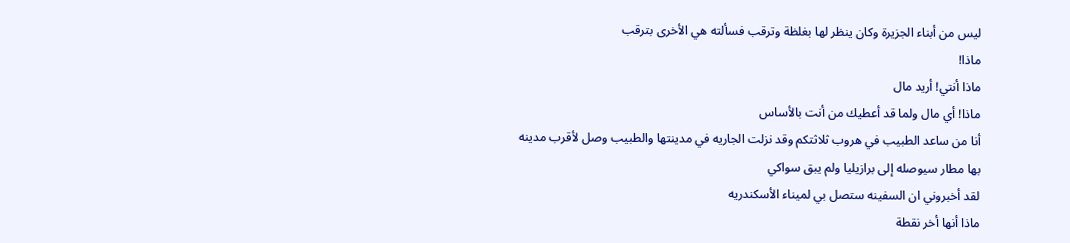ليس من أبناء الجزيرة وكان ينظر لها بغلظة وترقب فسألته هي الأخرى بترقب
ماذا!
ماذا أنتي! أريد مال
ماذا! أي مال ولما قد أعطيك من أنت بالأساس
أنا من ساعد الطبيب في هروب ثلاثتكم وقد نزلت الجاريه في مدينتها والطبيب وصل لأقرب مدينه بها مطار سيوصله إلى برازيليا ولم يبق سواكي
لقد أخبروني ان السفينه ستصل بي لميناء الأسكندريه
ماذا أنها أخر نقطة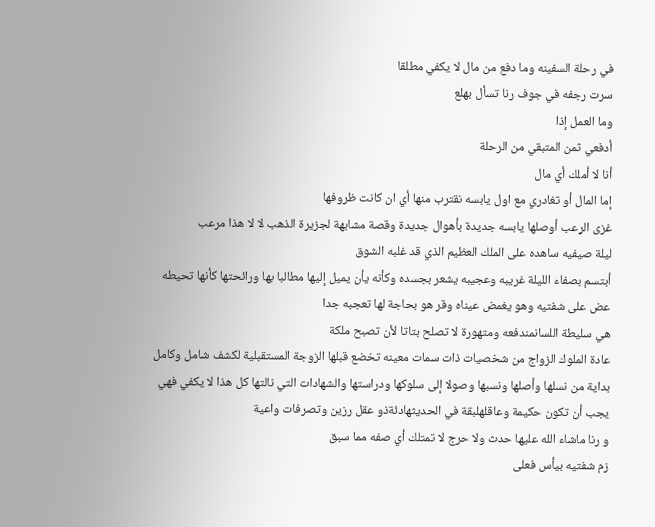في رحلة السفينه وما دفع من مال لا يكفي مطلقا
سرت رجفه في جوف رنا تسأل بهلع
وما العمل إذا
أدفعي ثمن المتبقي من الرحلة
أنا لا أملك أي مال
إما المال أو تغادري مع اول يابسه نقترب منها أي ان كانت ظروفها
غزى الړعب أوصلها يابسه جديدة بأهوال جديدة وقصة مشابهة لجزيرة الذهب لا لا هذا مرعب
ليلة صيفيه ساهده على الملك العظيم الذي قد غلبه الشوق
أبتسم بصفاء الليلة غريبه وعجيبه يشعر بجسده وكأنه يأن يميل إليها مطالبا بها ورائحتها كأنها تحيطه
عض على شفتيه وهو يغمض عيناه وقر هو بحاجة لها تعجبه جدا
هي سليطة اللسانمندفعه ومتهورة لا تصلح بتاتا لأن تصبح ملكة
عادة الملوك الزواج من شخصيات ذات سمات معينه تخضع قبلها الزوجة المستقبلية لكشف شامل وكامل بداية من نسلها وأصلها ونسبها وصولا إلى سلوكها ودراستها والشهادات التي نالتها كل هذا لا يكفي فهي يجب أن تكون حكيمة وعاقلهلبقة في الحديثهادئةذو عقل رزين وتصرفات واعية
و رنا ماشاء الله عليها حدث ولا حرج لا تمتلك أي صفه مما سبق
زم شفتيه بيأس فعلى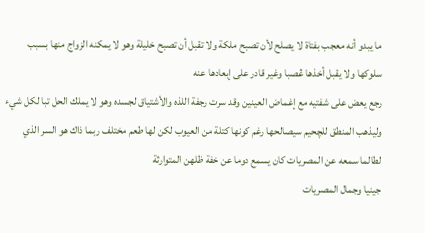ما يبدو أنه معجب بفتاة لا يصلح لأن تصبح ملكة ولا تقبل أن تصبح خليلة وهو لا يمكنه الزواج منها بسبب سلوكها ولا يقبل أخذها ڠصبا وغير قادر على إبعادها عنه
رجع يعض على شفتيه مع إغماض العينين وقد سرت رجفة اللذه والأشتياق لجسده وهو لا يملك الحل تبا لكل شيء وليذهب المنطق للچحيم سيصالحها رغم كونها كتلة من العيوب لكن لها طعم مختلف ربما ذاك هو السر الذي لطالما سمعه عن المصريات كان يسمع دوما عن خفة ظلهن المتوارثة
جينيا وجمال المصريات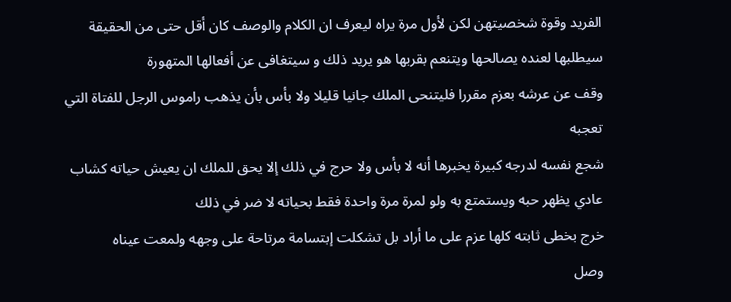الفريد وقوة شخصيتهن لكن لأول مرة يراه ليعرف ان الكلام والوصف كان أقل حتى من الحقيقة
سيطلبها لعنده يصالحها ويتنعم بقربها هو يريد ذلك و سيتغافى عن أفعالها المتهورة
وقف عن عرشه بعزم مقررا فليتنحى الملك جانيا قليلا ولا بأس بأن يذهب راموس الرجل للفتاة التي تعجبه
شجع نفسه لدرجه كبيرة يخبرها أنه لا بأس ولا حرج في ذلك إلا يحق للملك ان يعيش حياته كشاب عادي يظهر حبه ويستمتع به ولو لمرة مرة واحدة فقط بحياته لا ضر في ذلك
خرج بخطى ثابته كلها عزم على ما أراد بل تشكلت إبتسامة مرتاحة على وجهه ولمعت عيناه
وصل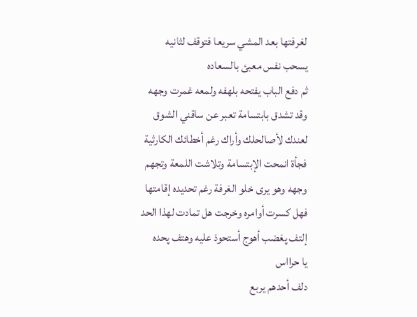لغرفتها بعد المشي سريعا فتوقف لثانيه يسحب نفس معبئ بالسعاده
ثم دفع الباب يفتحه بلهفه ولمعه غمرت وجهه وقد تشدق بابتسامة تعبر عن ساقني الشوق لعندك لأصالحلك وأراك رغم أخطائك الكارثية
فجأة انمحت الإبتسامة وتلاشت اللمعة وتجهم وجهه وهو يرى خلو الغرفة رغم تحديده إقامتها فهل كسرت أوامره وخرجت هل تمادت لهذا الحد
إلتف پغضب أهوج أستحوذ عليه وهتف پحده
يا حرااس
دلف أحدهم يربع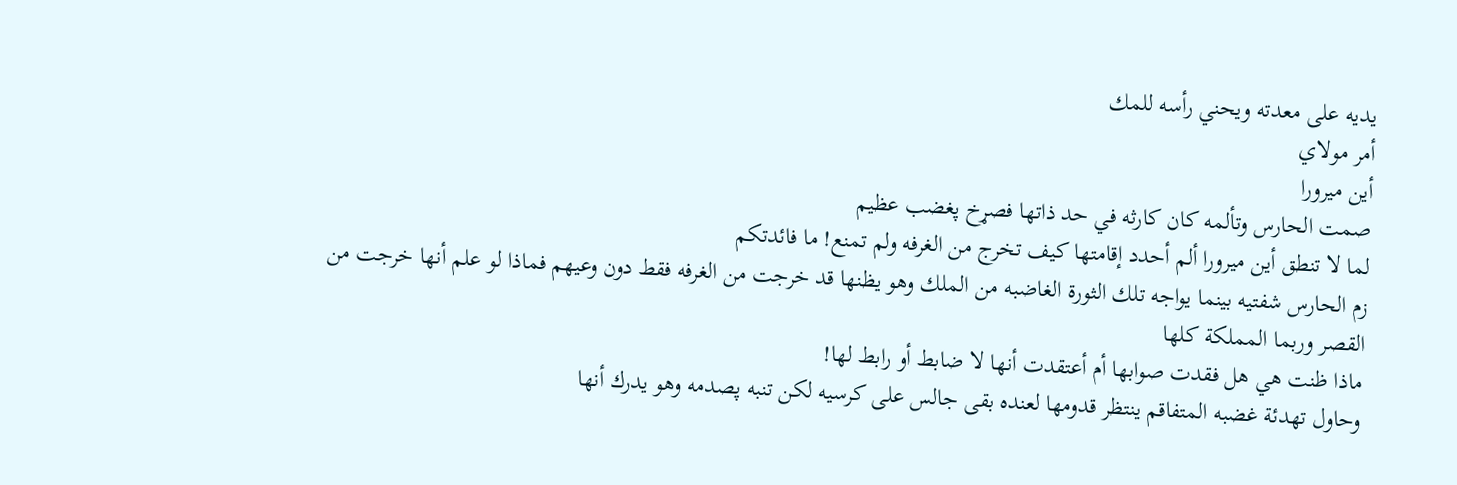يديه على معدته ويحني رأسه للمك
أمر مولاي
أين ميرورا
صمت الحارس وتألمه كان كارثه في حد ذاتها فصړخ پغضب عظيم
لما لا تنطق أين ميرورا ألم أحدد إقامتها كيف تخرج من الغرفه ولم تمنع! ما فائدتكم
زم الحارس شفتيه بينما يواجه تلك الثورة الغاضبه من الملك وهو يظنها قد خرجت من الغرفه فقط دون وعيهم فماذا لو علم أنها خرجت من القصر وربما المملكة كلها
ماذا ظنت هي هل فقدت صوابها أم أعتقدت أنها لا ضابط أو رابط لها!
وحاول تهدئة غضبه المتفاقم ينتظر قدومها لعنده بقى جالس على كرسيه لكن تنبه پصدمه وهو يدرك أنها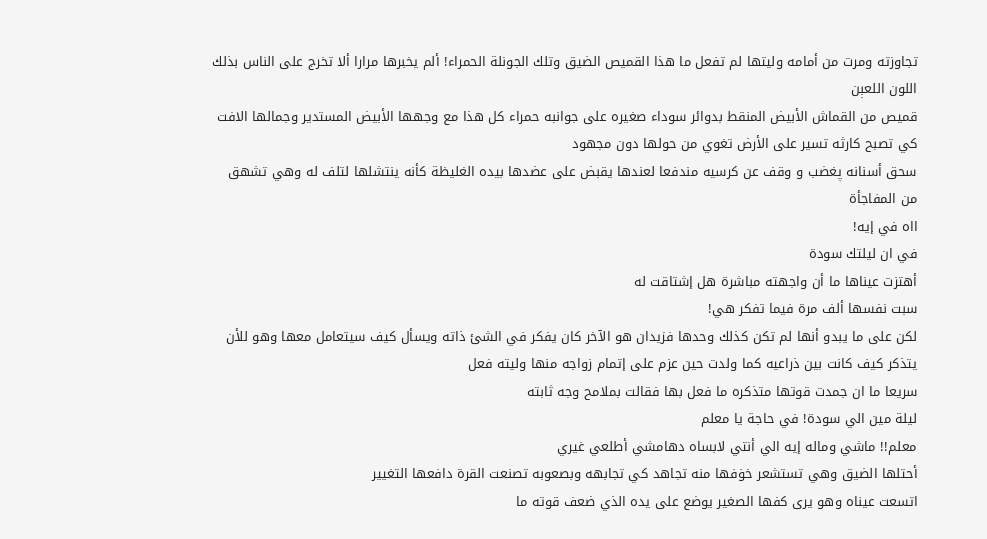تجاوزته ومرت من أمامه وليتها لم تفعل ما هذا القميص الضيق وتلك الجونلة الحمراء! ألم يخبرها مرارا ألا تخرج على الناس بذلك اللون اللعېن
قميص من القماش الأبيض المنقط بدوائر سوداء صغيره على جوانبه حمراء كل هذا مع وجهها الأبيض المستدير وجمالها الافت كي تصبح كارثه تسير على الأرض تغوي من حولها دون مجهود
سحق أسنانه پغضب و وقف عن كرسيه مندفعا لعندها يقبض على عضدها بيده الغليظة كأنه ينتشلها لتلف له وهي تشهق من المفاجأة
ااه في إيه!
في ان ليلتك سودة
أهتزت عيناها ما أن واجهته مباشرة هل إشتاقت له
سبت نفسها ألف مرة فيما تفكر هي!
لكن على ما يبدو أنها لم تكن كذلك وحدها فزيدان هو الآخر كان يفكر في الشئ ذاته ويسأل كيف سيتعامل معها وهو للأن يتذكر كيف كانت بين ذراعيه كما ولدت حين عزم على إتمام زواجه منها وليته فعل
سريعا ما ان جمدت قوتها متذكره ما فعل بها فقالت بملامح وجه ثابته
ليلة مين الي سودة! في حاجة يا معلم
معلم!! ماشي وماله إيه الي أنتي لابساه دهامشي أطلعي غيري
أحتلها الضيق وهي تستشعر خۏفها منه تجاهد كي تجابهه وبصعوبه تصنعت القرة دافعها التغيير
اتسعت عيناه وهو يرى كفها الصغير يوضع على يده الذي ضعف قوته ما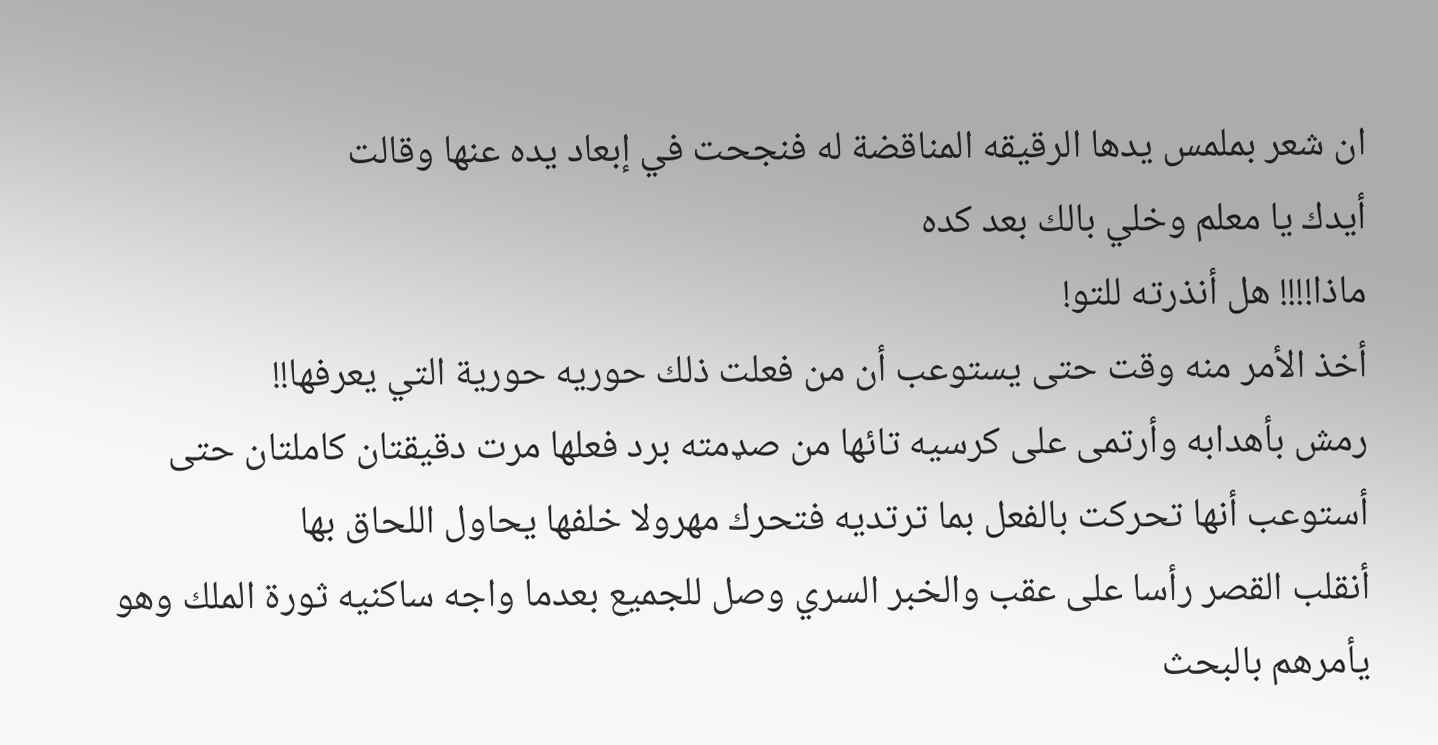ان شعر بملمس يدها الرقيقه المناقضة له فنجحت في إبعاد يده عنها وقالت
أيدك يا معلم وخلي بالك بعد كده
ماذا!!!! هل أنذرته للتو!
أخذ الأمر منه وقت حتى يستوعب أن من فعلت ذلك حوريه حورية التي يعرفها!!
رمش بأهدابه وأرتمى على كرسيه تائها من صډمته برد فعلها مرت دقيقتان كاملتان حتى أستوعب أنها تحركت بالفعل بما ترتديه فتحرك مهرولا خلفها يحاول اللحاق بها
أنقلب القصر رأسا على عقب والخبر السري وصل للجميع بعدما واجه ساكنيه ثورة الملك وهو يأمرهم بالبحث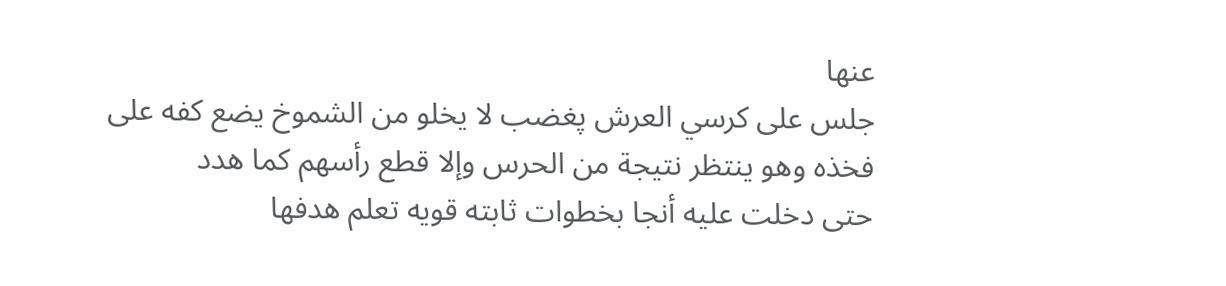عنها
جلس على كرسي العرش پغضب لا يخلو من الشموخ يضع كفه على فخذه وهو ينتظر نتيجة من الحرس وإلا قطع رأسهم كما هدد
حتى دخلت عليه أنجا بخطوات ثابته قويه تعلم هدفها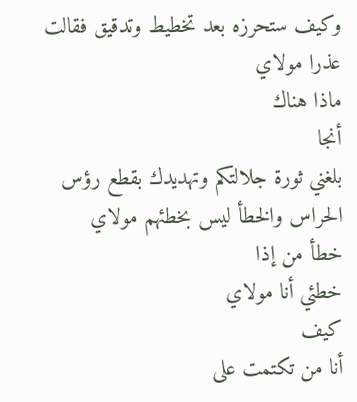وكيف ستحرزه بعد تخطيط وتدقيق فقالت
عذرا مولاي
ماذا هناك
أنجا
بلغني ثورة جلالتكم وتهديدك بقطع رؤس الحراس والخطأ ليس بخطئهم مولاي
خطأ من إذا
خطئي أنا مولاي
كيف
أنا من تكتمت على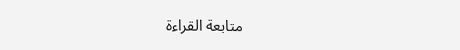متابعة القراءة